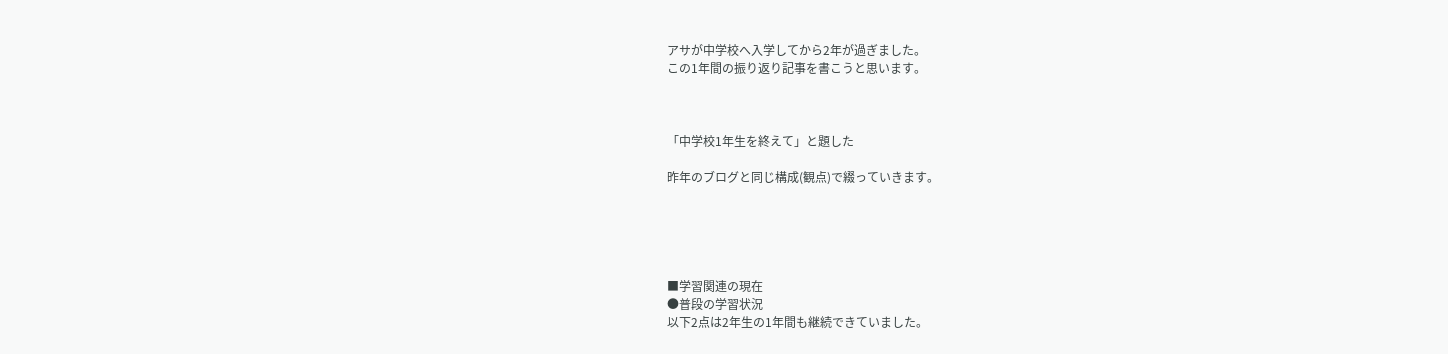アサが中学校へ入学してから2年が過ぎました。
この1年間の振り返り記事を書こうと思います。



「中学校1年生を終えて」と題した

昨年のブログと同じ構成(観点)で綴っていきます。





■学習関連の現在
●普段の学習状況
以下2点は2年生の1年間も継続できていました。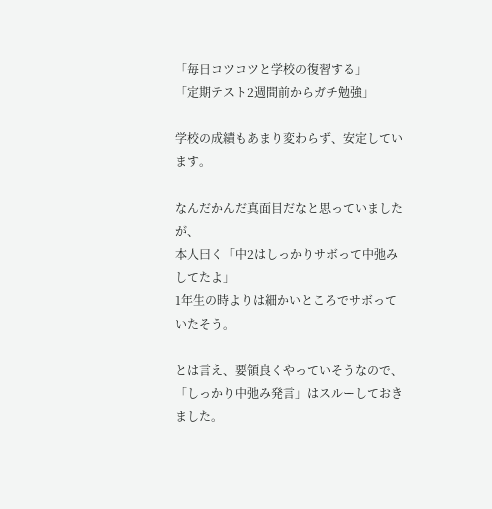「毎日コツコツと学校の復習する」
「定期テスト2週間前からガチ勉強」

学校の成績もあまり変わらず、安定しています。

なんだかんだ真面目だなと思っていましたが、
本人曰く「中2はしっかりサボって中弛みしてたよ」
1年生の時よりは細かいところでサボっていたそう。

とは言え、要領良くやっていそうなので、
「しっかり中弛み発言」はスルーしておきました。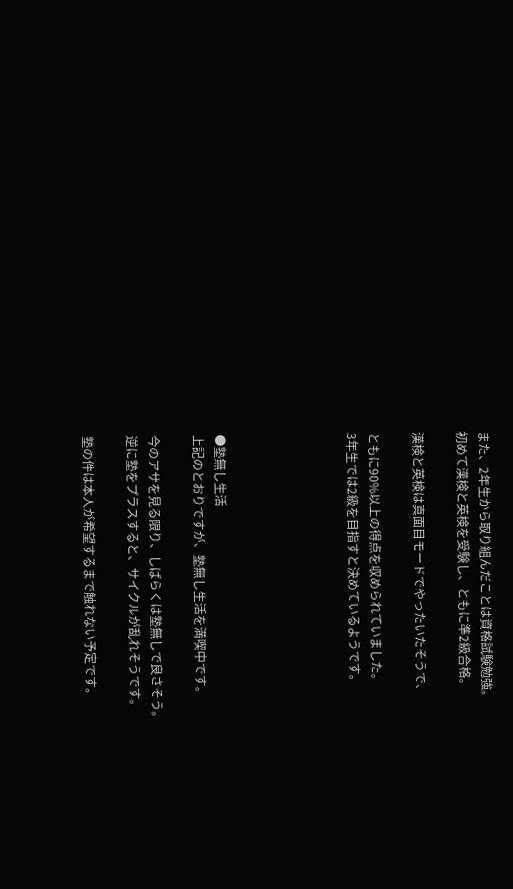また、2年生から取り組んだことは資格試験勉強。
初めて漢検と英検を受験し、ともに準2級合格。

漢検と英検は真面目モードでやったいたそうで、

ともに90%以上の得点を収められていました。
3年生では2級を目指すと決めているようです。





●塾無し生活
上記のとおりですが、塾無し生活を満喫中です。

今のアサを見る限り、しばらくは塾無しで良さそう。
逆に塾をプラスすると、サイクルが乱れそうです。

塾の件は本人が希望するまで触れない予定です。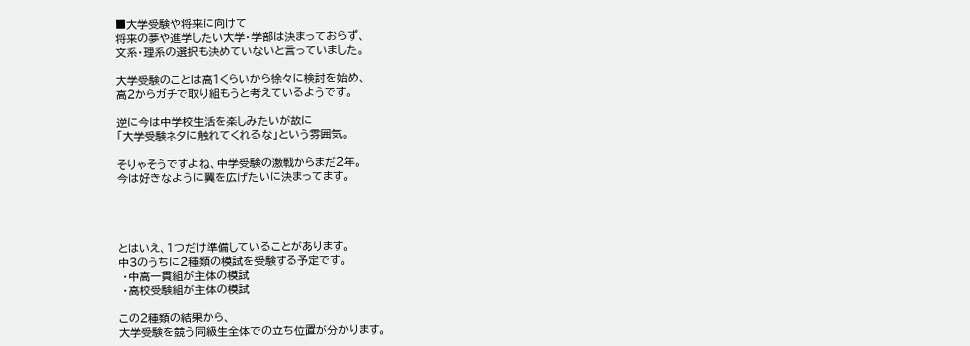■大学受験や将来に向けて
将来の夢や進学したい大学・学部は決まっておらず、
文系・理系の選択も決めていないと言っていました。

大学受験のことは高1くらいから徐々に検討を始め、
高2からガチで取り組もうと考えているようです。

逆に今は中学校生活を楽しみたいが故に
「大学受験ネタに触れてくれるな」という雰囲気。

そりゃそうですよね、中学受験の激戦からまだ2年。
今は好きなように翼を広げたいに決まってます。




とはいえ、1つだけ準備していることがあります。
中3のうちに2種類の模試を受験する予定です。
 ・中高一貫組が主体の模試
 ・高校受験組が主体の模試

この2種類の結果から、
大学受験を競う同級生全体での立ち位置が分かります。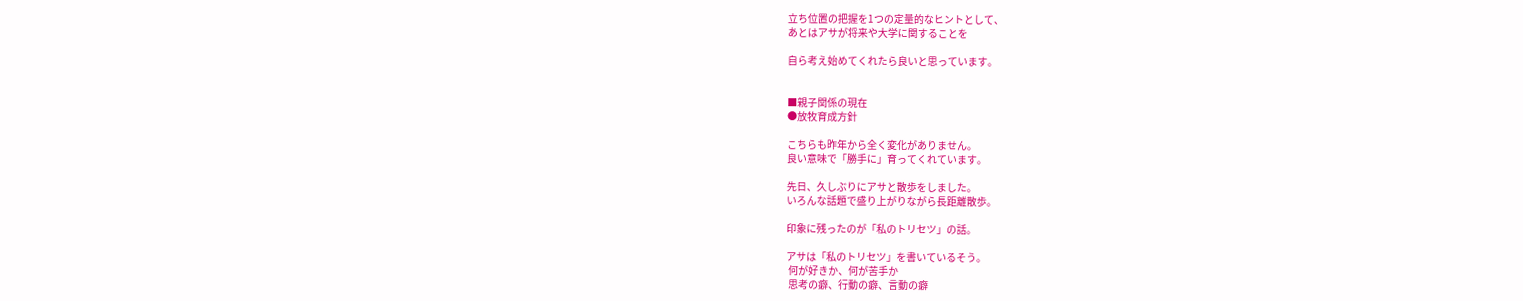立ち位置の把握を1つの定量的なヒントとして、
あとはアサが将来や大学に関することを

自ら考え始めてくれたら良いと思っています。


■親子関係の現在
●放牧育成方針

こちらも昨年から全く変化がありません。
良い意味で「勝手に」育ってくれています。

先日、久しぶりにアサと散歩をしました。
いろんな話題で盛り上がりながら長距離散歩。

印象に残ったのが「私のトリセツ」の話。

アサは「私のトリセツ」を書いているそう。
 何が好きか、何が苦手か
 思考の癖、行動の癖、言動の癖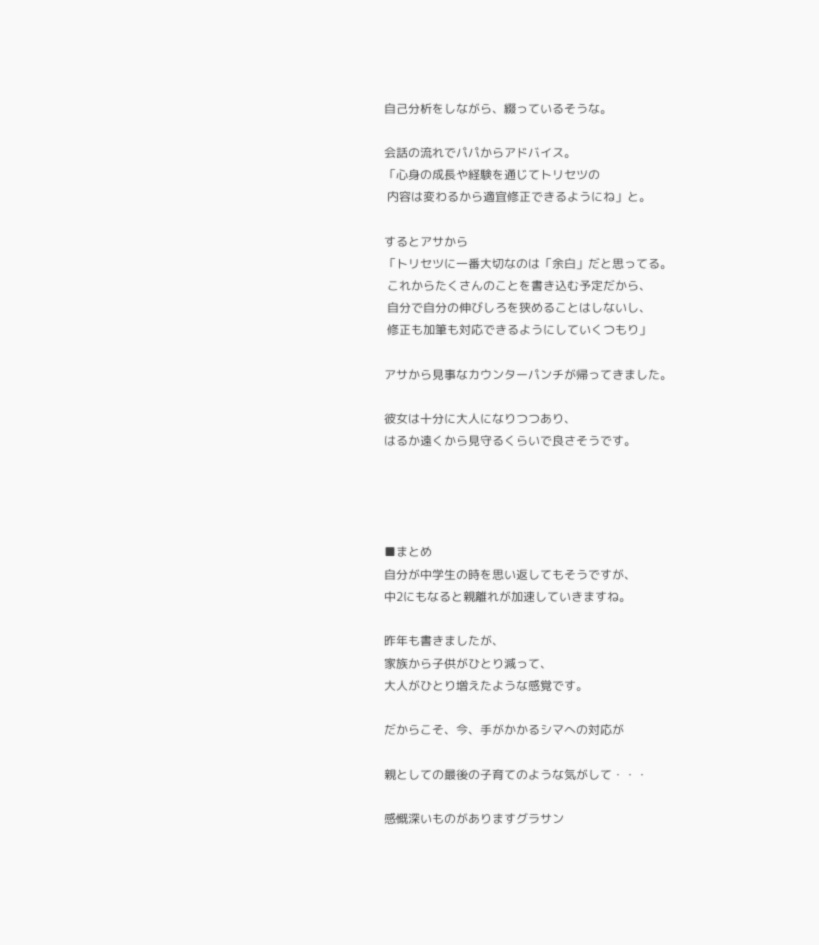自己分析をしながら、綴っているそうな。

会話の流れでパパからアドバイス。
「心身の成長や経験を通じてトリセツの
 内容は変わるから適宜修正できるようにね」と。

するとアサから
「トリセツに一番大切なのは「余白」だと思ってる。
 これからたくさんのことを書き込む予定だから、
 自分で自分の伸びしろを狭めることはしないし、
 修正も加筆も対応できるようにしていくつもり」

アサから見事なカウンターパンチが帰ってきました。

彼女は十分に大人になりつつあり、
はるか遠くから見守るくらいで良さそうです。




■まとめ
自分が中学生の時を思い返してもそうですが、
中2にもなると親離れが加速していきますね。

昨年も書きましたが、
家族から子供がひとり減って、
大人がひとり増えたような感覚です。

だからこそ、今、手がかかるシマへの対応が

親としての最後の子育てのような気がして・・・

感慨深いものがありますグラサン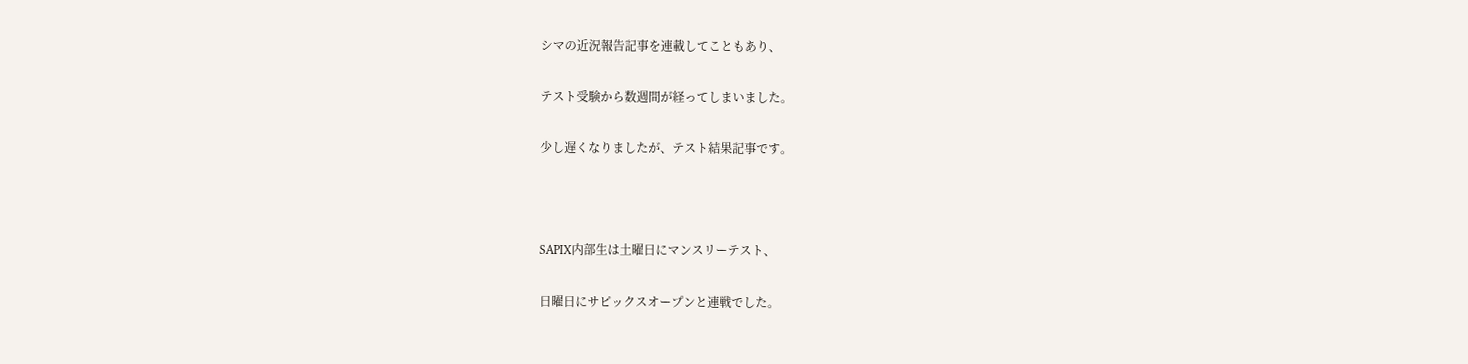シマの近況報告記事を連載してこともあり、

テスト受験から数週間が経ってしまいました。

少し遅くなりましたが、テスト結果記事です。



SAPIX内部生は土曜日にマンスリーテスト、

日曜日にサピックスオープンと連戦でした。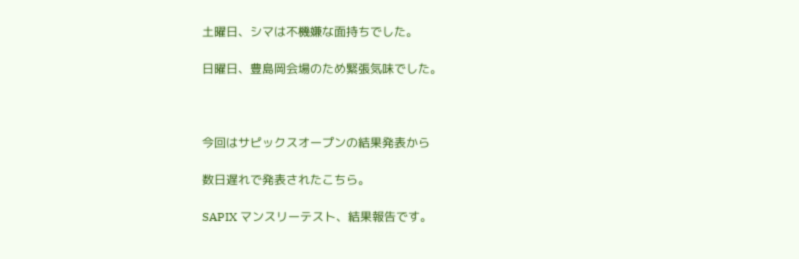土曜日、シマは不機嫌な面持ちでした。

日曜日、豊島岡会場のため緊張気味でした。



今回はサピックスオープンの結果発表から

数日遅れで発表されたこちら。

SAPIX マンスリーテスト、結果報告です。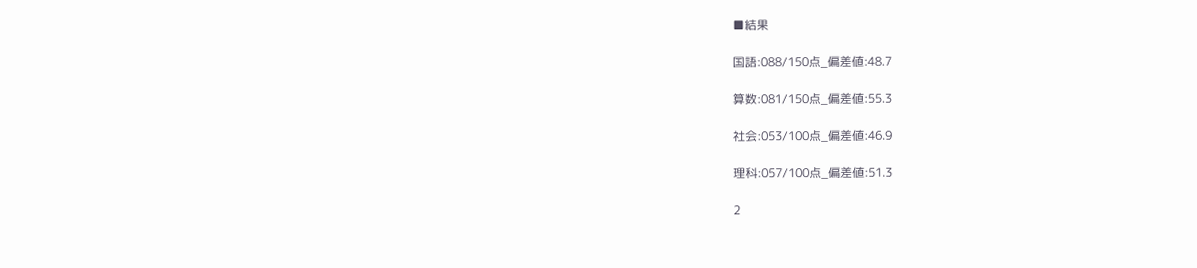■結果

国語:088/150点_偏差値:48.7

算数:081/150点_偏差値:55.3

社会:053/100点_偏差値:46.9

理科:057/100点_偏差値:51.3

2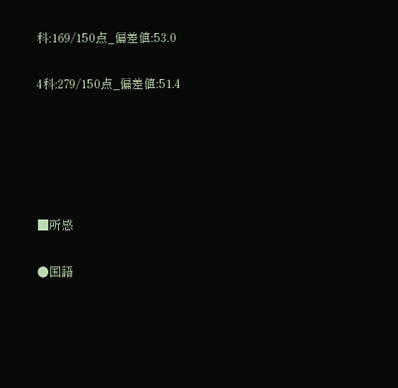科:169/150点_偏差値:53.0

4科:279/150点_偏差値:51.4





■所感

●国語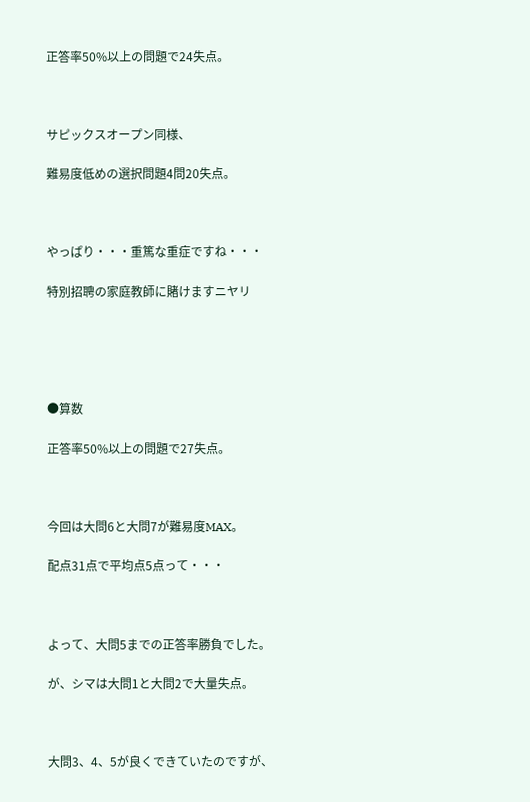正答率50%以上の問題で24失点。



サピックスオープン同様、

難易度低めの選択問題4問20失点。



やっぱり・・・重篤な重症ですね・・・

特別招聘の家庭教師に賭けますニヤリ





●算数

正答率50%以上の問題で27失点。



今回は大問6と大問7が難易度MAX。

配点31点で平均点5点って・・・



よって、大問5までの正答率勝負でした。

が、シマは大問1と大問2で大量失点。



大問3、4、5が良くできていたのですが、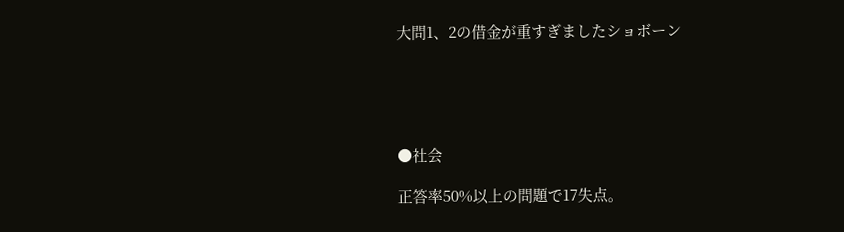大問1、2の借金が重すぎましたショボーン





●社会

正答率50%以上の問題で17失点。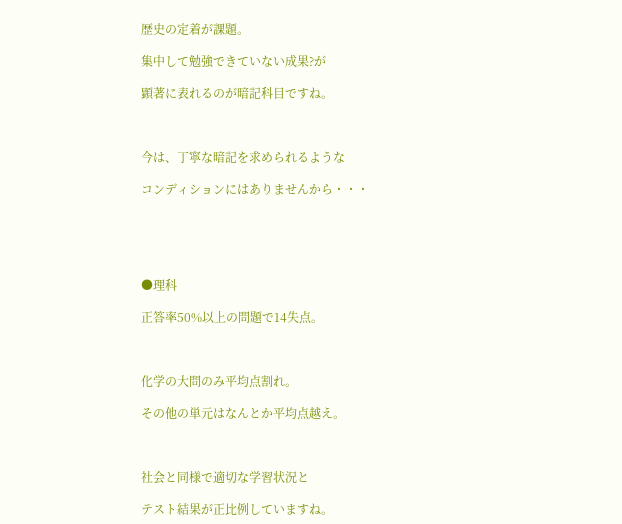歴史の定着が課題。

集中して勉強できていない成果?が

顕著に表れるのが暗記科目ですね。



今は、丁寧な暗記を求められるような

コンディションにはありませんから・・・





●理科

正答率50%以上の問題で14失点。



化学の大問のみ平均点割れ。

その他の単元はなんとか平均点越え。



社会と同様で適切な学習状況と

テスト結果が正比例していますね。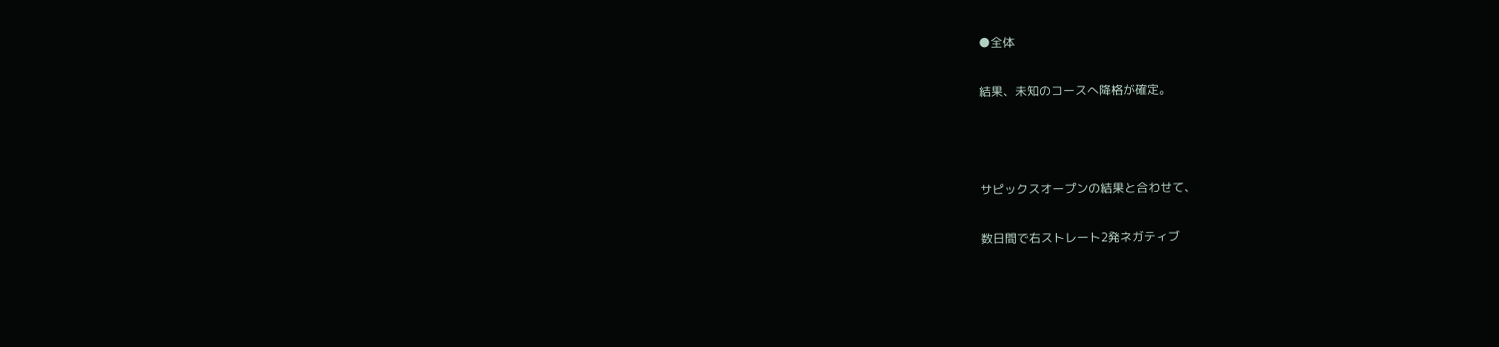●全体

結果、未知のコースへ降格が確定。



サピックスオープンの結果と合わせて、

数日間で右ストレート2発ネガティブ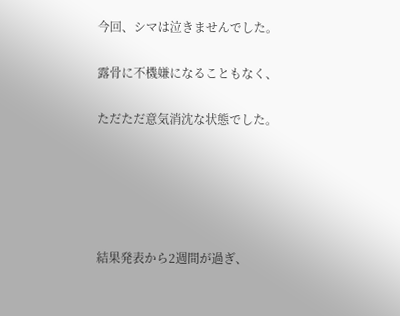今回、シマは泣きませんでした。

露骨に不機嫌になることもなく、

ただただ意気消沈な状態でした。





結果発表から2週間が過ぎ、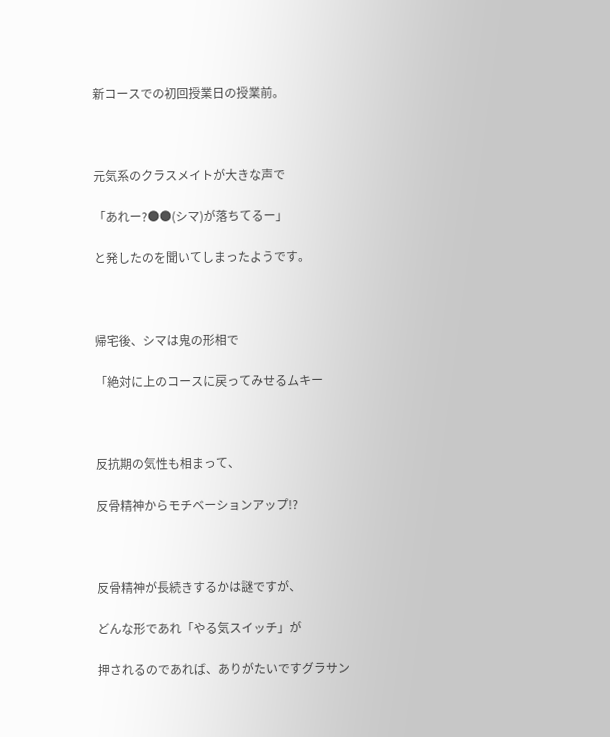新コースでの初回授業日の授業前。



元気系のクラスメイトが大きな声で

「あれー?●●(シマ)が落ちてるー」

と発したのを聞いてしまったようです。



帰宅後、シマは鬼の形相で

「絶対に上のコースに戻ってみせるムキー



反抗期の気性も相まって、

反骨精神からモチベーションアップ!?



反骨精神が長続きするかは謎ですが、

どんな形であれ「やる気スイッチ」が

押されるのであれば、ありがたいですグラサン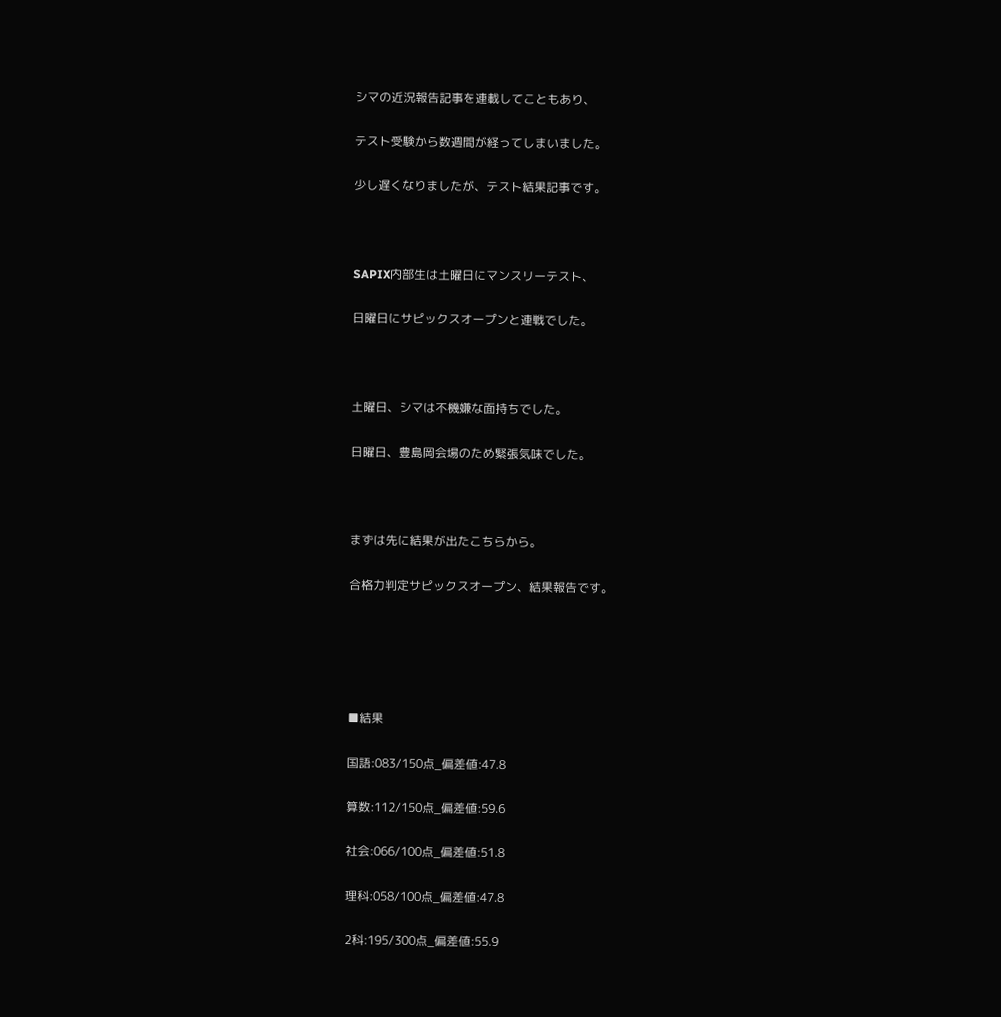シマの近況報告記事を連載してこともあり、

テスト受験から数週間が経ってしまいました。

少し遅くなりましたが、テスト結果記事です。



SAPIX内部生は土曜日にマンスリーテスト、

日曜日にサピックスオープンと連戦でした。



土曜日、シマは不機嫌な面持ちでした。

日曜日、豊島岡会場のため緊張気味でした。



まずは先に結果が出たこちらから。

合格力判定サピックスオープン、結果報告です。





■結果

国語:083/150点_偏差値:47.8

算数:112/150点_偏差値:59.6

社会:066/100点_偏差値:51.8

理科:058/100点_偏差値:47.8

2科:195/300点_偏差値:55.9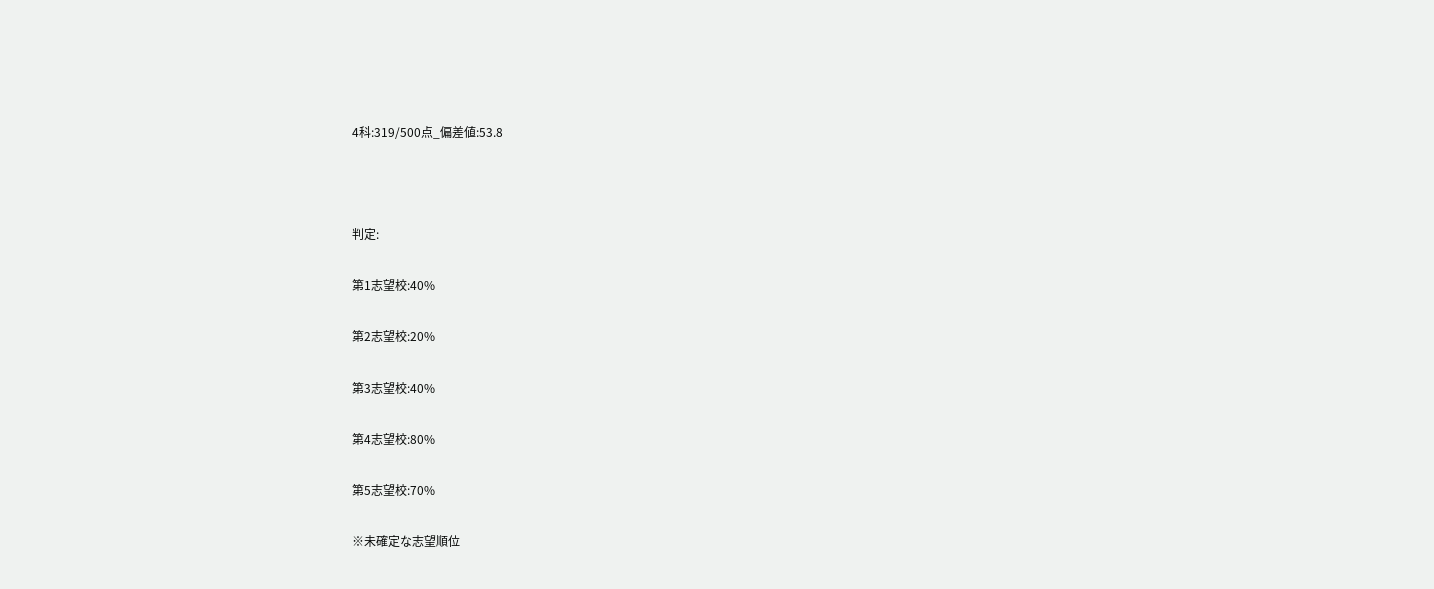4科:319/500点_偏差値:53.8



判定:

第1志望校:40%

第2志望校:20%

第3志望校:40%

第4志望校:80%

第5志望校:70%

※未確定な志望順位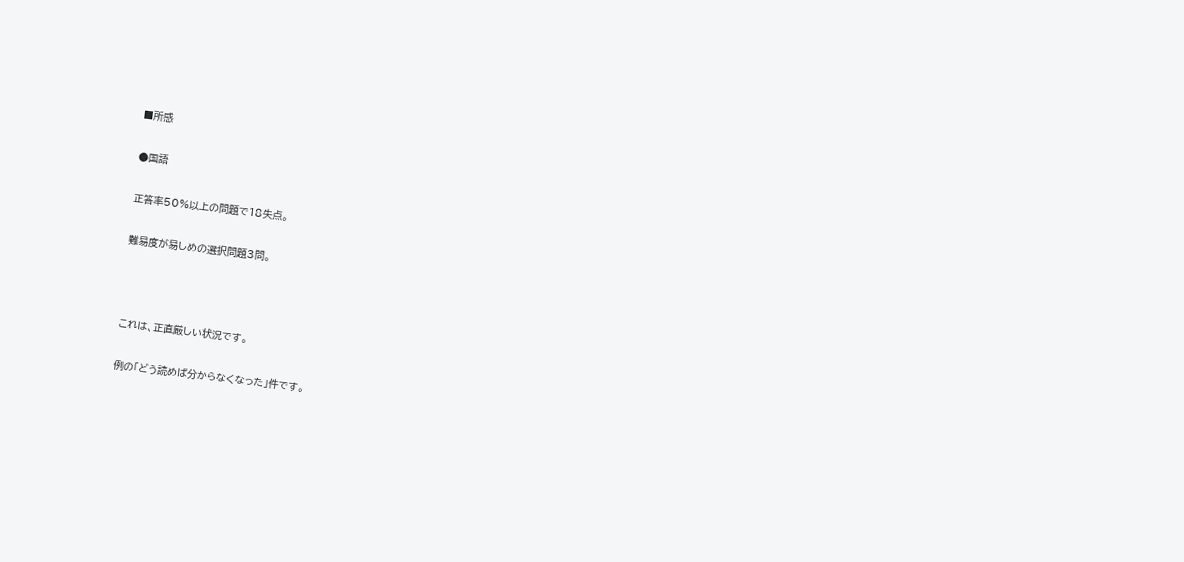■所感

●国語

正答率50%以上の問題で18失点。

難易度が易しめの選択問題3問。



これは、正直厳しい状況です。

例の「どう読めば分からなくなった」件です。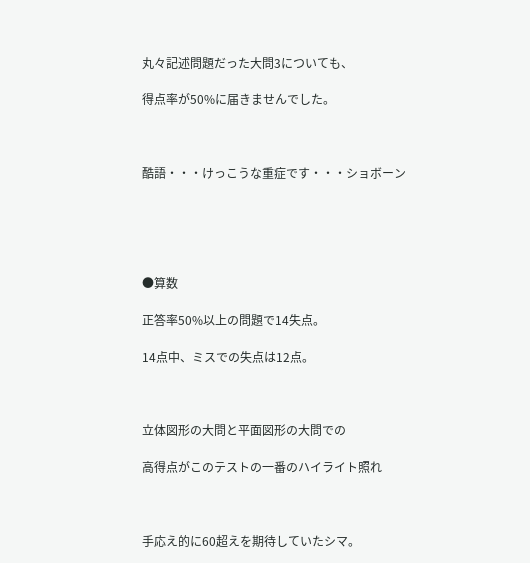丸々記述問題だった大問3についても、

得点率が50%に届きませんでした。



酷語・・・けっこうな重症です・・・ショボーン





●算数

正答率50%以上の問題で14失点。

14点中、ミスでの失点は12点。



立体図形の大問と平面図形の大問での

高得点がこのテストの一番のハイライト照れ



手応え的に60超えを期待していたシマ。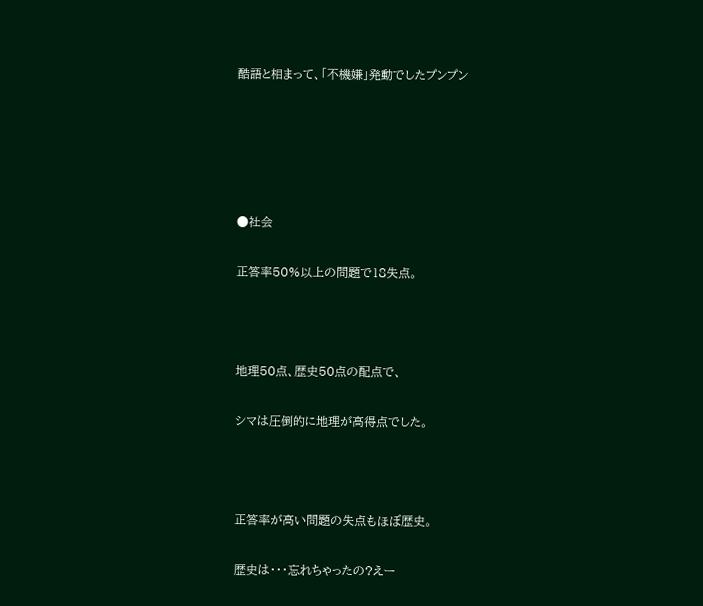酷語と相まって、「不機嫌」発動でしたプンプン





●社会

正答率50%以上の問題で18失点。



地理50点、歴史50点の配点で、

シマは圧倒的に地理が高得点でした。



正答率が高い問題の失点もほぼ歴史。

歴史は・・・忘れちゃったの?えー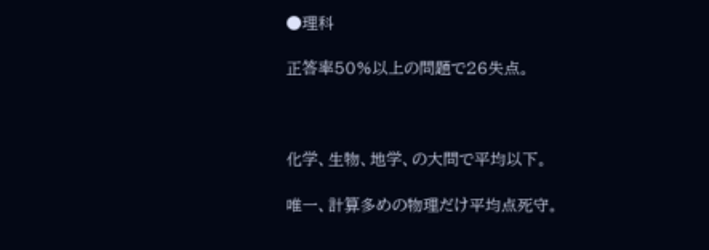●理科

正答率50%以上の問題で26失点。



化学、生物、地学、の大問で平均以下。

唯一、計算多めの物理だけ平均点死守。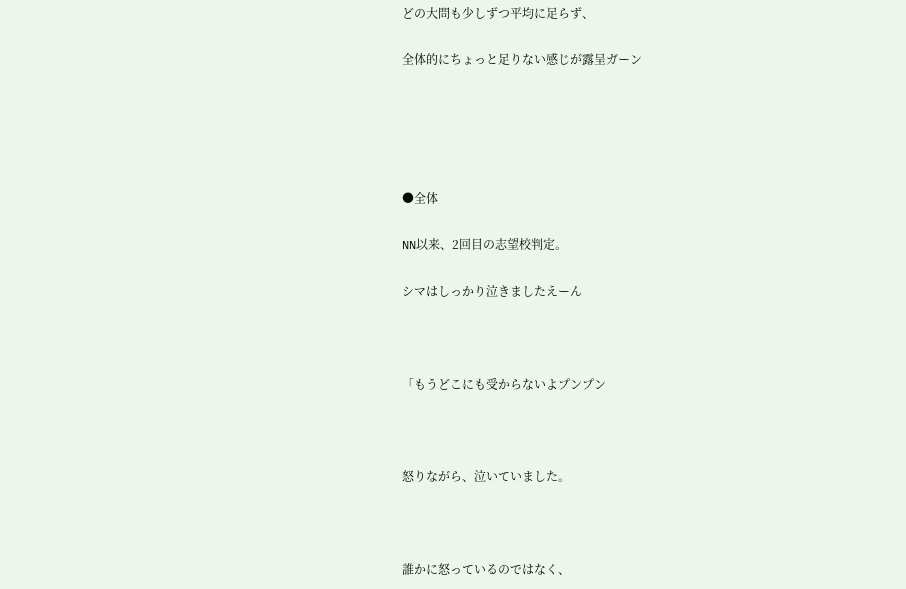どの大問も少しずつ平均に足らず、

全体的にちょっと足りない感じが露呈ガーン





●全体

NN以来、2回目の志望校判定。

シマはしっかり泣きましたえーん



「もうどこにも受からないよプンプン



怒りながら、泣いていました。



誰かに怒っているのではなく、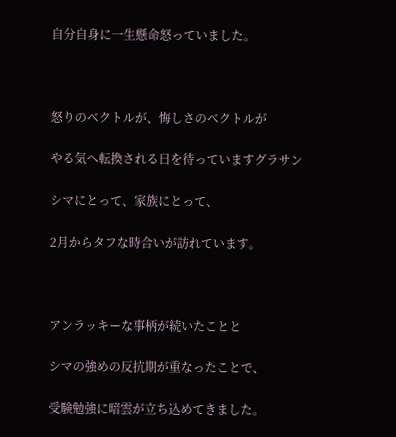自分自身に一生懸命怒っていました。



怒りのベクトルが、悔しさのベクトルが

やる気へ転換される日を待っていますグラサン

シマにとって、家族にとって、

2月からタフな時合いが訪れています。



アンラッキーな事柄が続いたことと

シマの強めの反抗期が重なったことで、

受験勉強に暗雲が立ち込めてきました。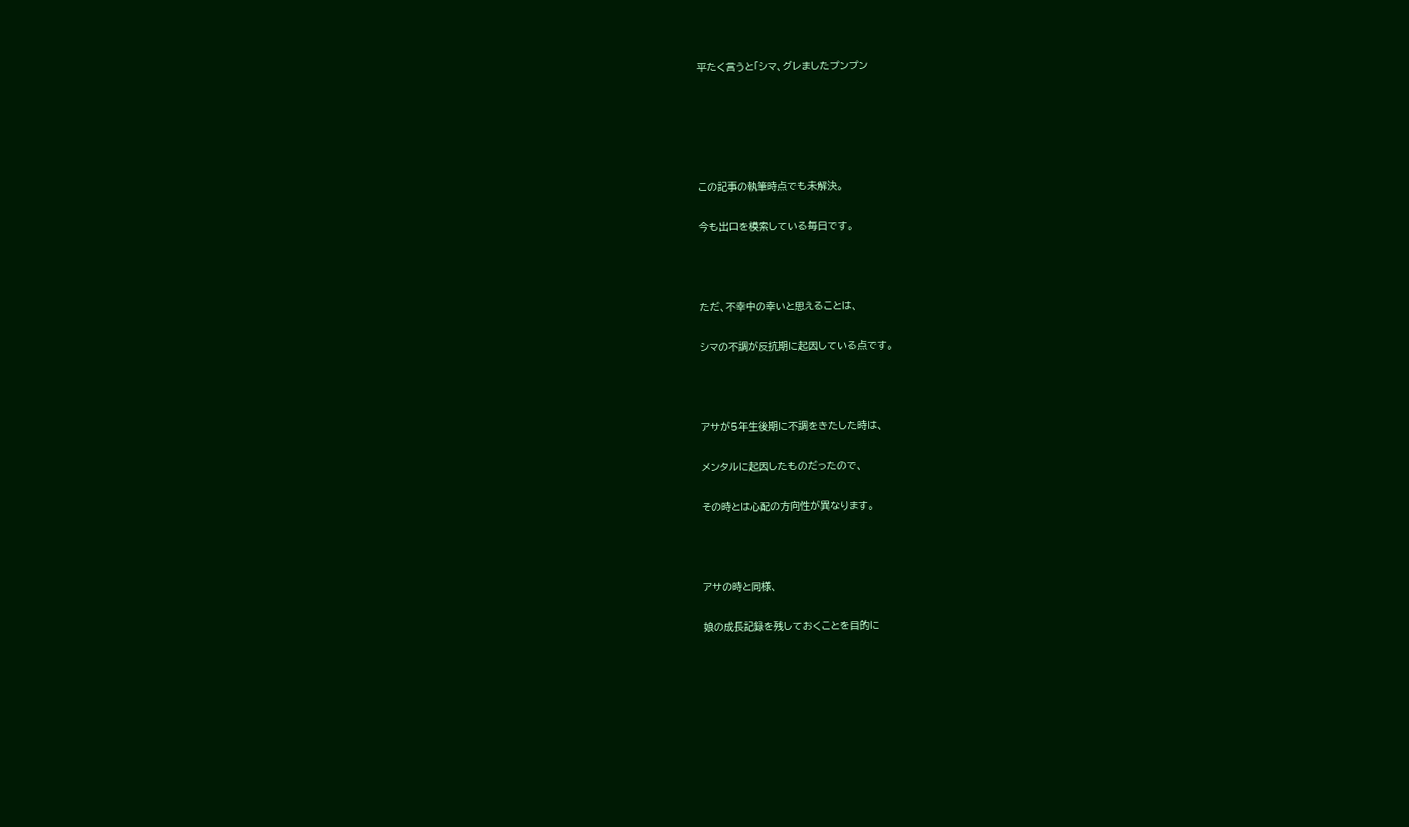平たく言うと「シマ、グレましたプンプン





この記事の執筆時点でも未解決。

今も出口を模索している毎日です。



ただ、不幸中の幸いと思えることは、

シマの不調が反抗期に起因している点です。



アサが5年生後期に不調をきたした時は、

メンタルに起因したものだったので、

その時とは心配の方向性が異なります。



アサの時と同様、

娘の成長記録を残しておくことを目的に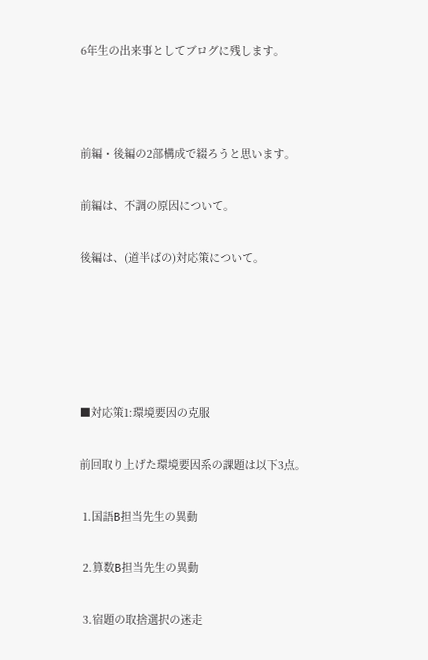6年生の出来事としてブログに残します。



前編・後編の2部構成で綴ろうと思います。

前編は、不調の原因について。

後編は、(道半ばの)対応策について。





■対応策1:環境要因の克服

前回取り上げた環境要因系の課題は以下3点。

 1.国語B担当先生の異動

 2.算数B担当先生の異動

 3.宿題の取捨選択の迷走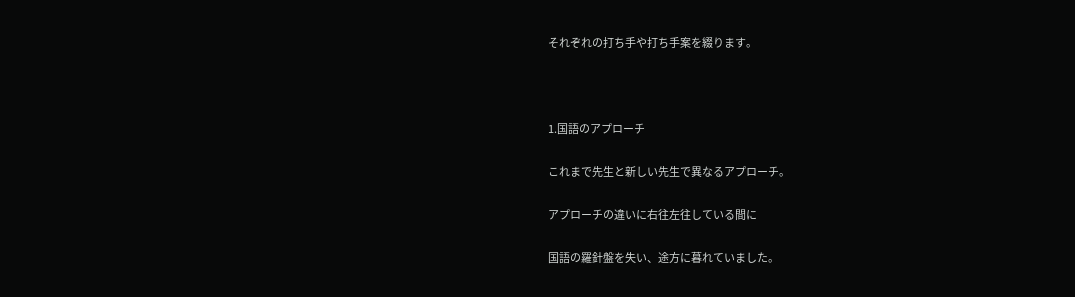それぞれの打ち手や打ち手案を綴ります。



1.国語のアプローチ

これまで先生と新しい先生で異なるアプローチ。

アプローチの違いに右往左往している間に

国語の羅針盤を失い、途方に暮れていました。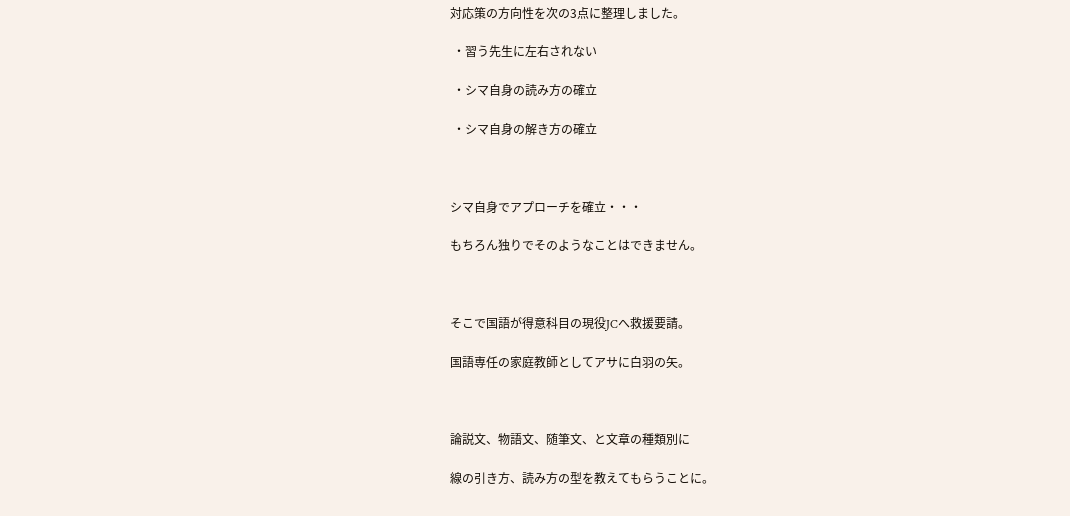対応策の方向性を次の3点に整理しました。

 ・習う先生に左右されない

 ・シマ自身の読み方の確立

 ・シマ自身の解き方の確立



シマ自身でアプローチを確立・・・

もちろん独りでそのようなことはできません。



そこで国語が得意科目の現役JCへ救援要請。

国語専任の家庭教師としてアサに白羽の矢。



論説文、物語文、随筆文、と文章の種類別に

線の引き方、読み方の型を教えてもらうことに。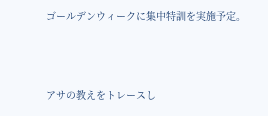ゴールデンウィークに集中特訓を実施予定。



アサの教えをトレースし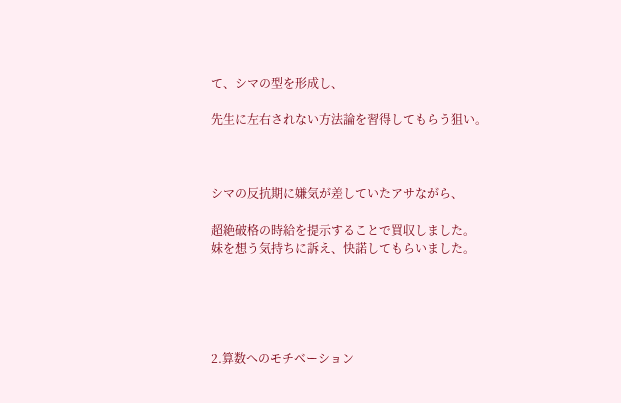て、シマの型を形成し、

先生に左右されない方法論を習得してもらう狙い。



シマの反抗期に嫌気が差していたアサながら、

超絶破格の時給を提示することで買収しました。
妹を想う気持ちに訴え、快諾してもらいました。





2.算数へのモチベーション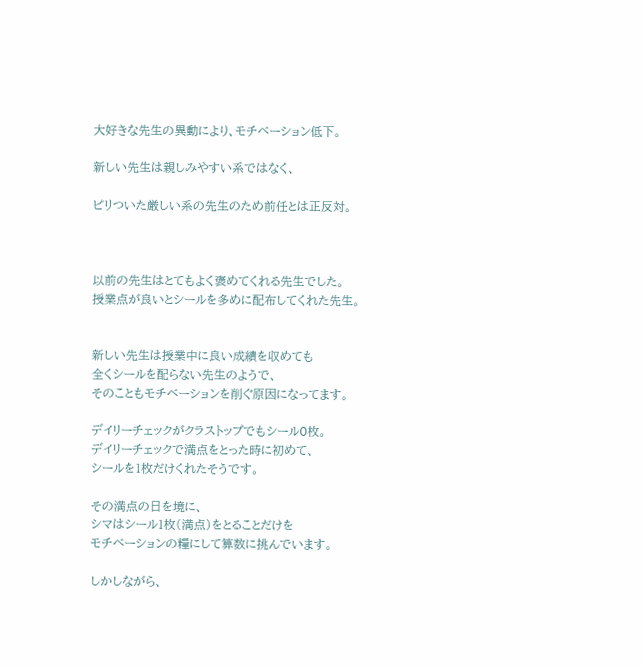大好きな先生の異動により、モチベーション低下。

新しい先生は親しみやすい系ではなく、

ピリついた厳しい系の先生のため前任とは正反対。



以前の先生はとてもよく褒めてくれる先生でした。
授業点が良いとシールを多めに配布してくれた先生。


新しい先生は授業中に良い成績を収めても
全くシールを配らない先生のようで、
そのこともモチベーションを削ぐ原因になってます。

デイリーチェックがクラストップでもシール0枚。
デイリーチェックで満点をとった時に初めて、
シールを1枚だけくれたそうです。

その満点の日を境に、
シマはシール1枚(満点)をとることだけを
モチベーションの糧にして算数に挑んでいます。

しかしながら、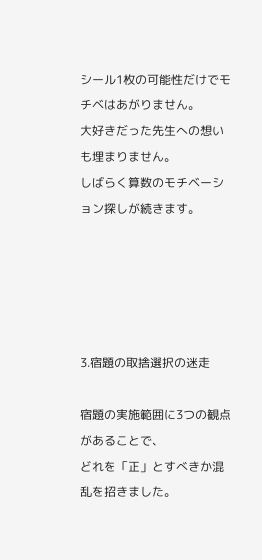シール1枚の可能性だけでモチベはあがりません。
大好きだった先生への想いも埋まりません。
しばらく算数のモチベーション探しが続きます。





3.宿題の取捨選択の迷走

宿題の実施範囲に3つの観点があることで、
どれを「正」とすべきか混乱を招きました。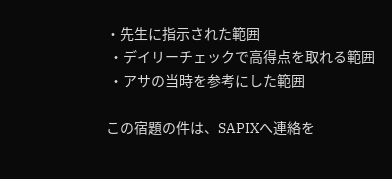・先生に指示された範囲
 ・デイリーチェックで高得点を取れる範囲
 ・アサの当時を参考にした範囲

この宿題の件は、SAPIXへ連絡を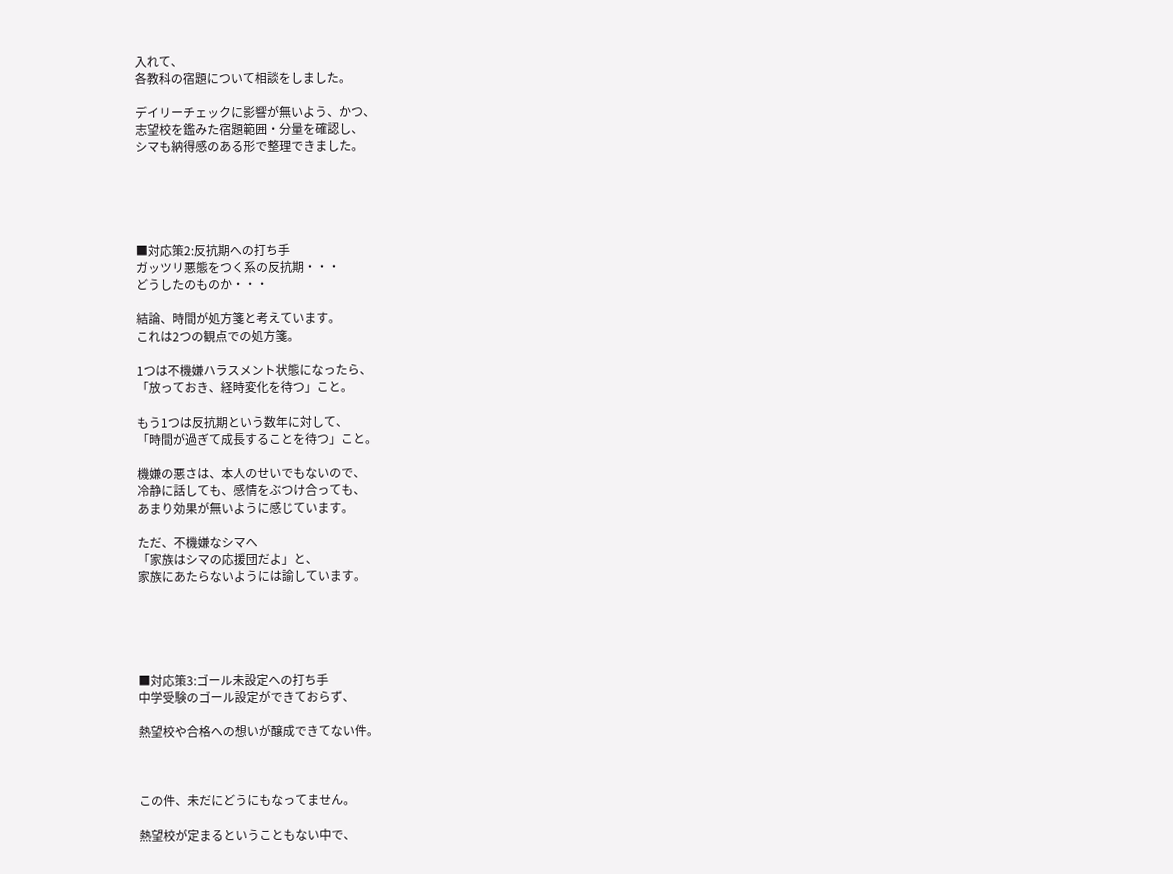入れて、
各教科の宿題について相談をしました。

デイリーチェックに影響が無いよう、かつ、
志望校を鑑みた宿題範囲・分量を確認し、
シマも納得感のある形で整理できました。





■対応策2:反抗期への打ち手
ガッツリ悪態をつく系の反抗期・・・
どうしたのものか・・・

結論、時間が処方箋と考えています。
これは2つの観点での処方箋。

1つは不機嫌ハラスメント状態になったら、
「放っておき、経時変化を待つ」こと。

もう1つは反抗期という数年に対して、
「時間が過ぎて成長することを待つ」こと。

機嫌の悪さは、本人のせいでもないので、
冷静に話しても、感情をぶつけ合っても、
あまり効果が無いように感じています。

ただ、不機嫌なシマへ
「家族はシマの応援団だよ」と、
家族にあたらないようには諭しています。





■対応策3:ゴール未設定への打ち手
中学受験のゴール設定ができておらず、

熱望校や合格への想いが醸成できてない件。



この件、未だにどうにもなってません。

熱望校が定まるということもない中で、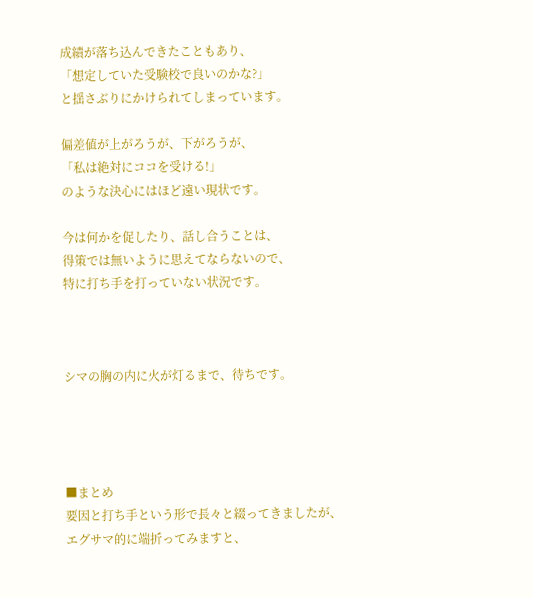成績が落ち込んできたこともあり、
「想定していた受験校で良いのかな?」
と揺さぶりにかけられてしまっています。

偏差値が上がろうが、下がろうが、
「私は絶対にココを受ける!」
のような決心にはほど遠い現状です。

今は何かを促したり、話し合うことは、
得策では無いように思えてならないので、
特に打ち手を打っていない状況です。



シマの胸の内に火が灯るまで、待ちです。




■まとめ
要因と打ち手という形で長々と綴ってきましたが、
エグサマ的に端折ってみますと、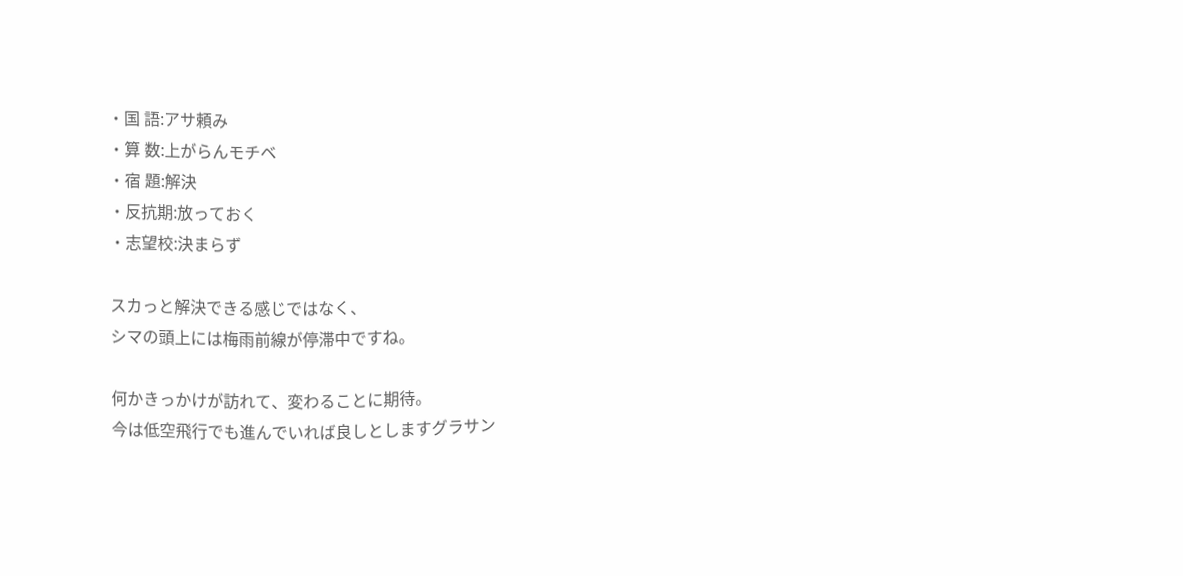・国 語:アサ頼み
・算 数:上がらんモチベ
・宿 題:解決
・反抗期:放っておく
・志望校:決まらず

スカっと解決できる感じではなく、
シマの頭上には梅雨前線が停滞中ですね。

何かきっかけが訪れて、変わることに期待。
今は低空飛行でも進んでいれば良しとしますグラサン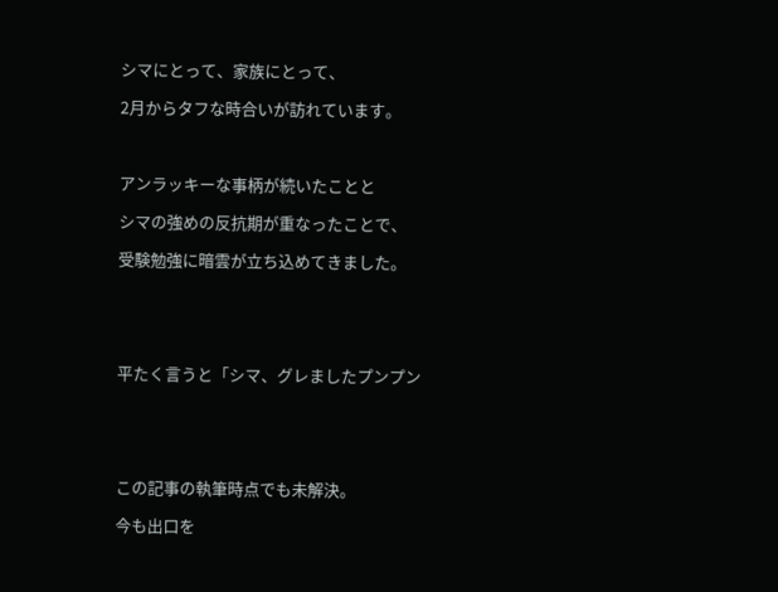シマにとって、家族にとって、

2月からタフな時合いが訪れています。



アンラッキーな事柄が続いたことと

シマの強めの反抗期が重なったことで、

受験勉強に暗雲が立ち込めてきました。





平たく言うと「シマ、グレましたプンプン





この記事の執筆時点でも未解決。

今も出口を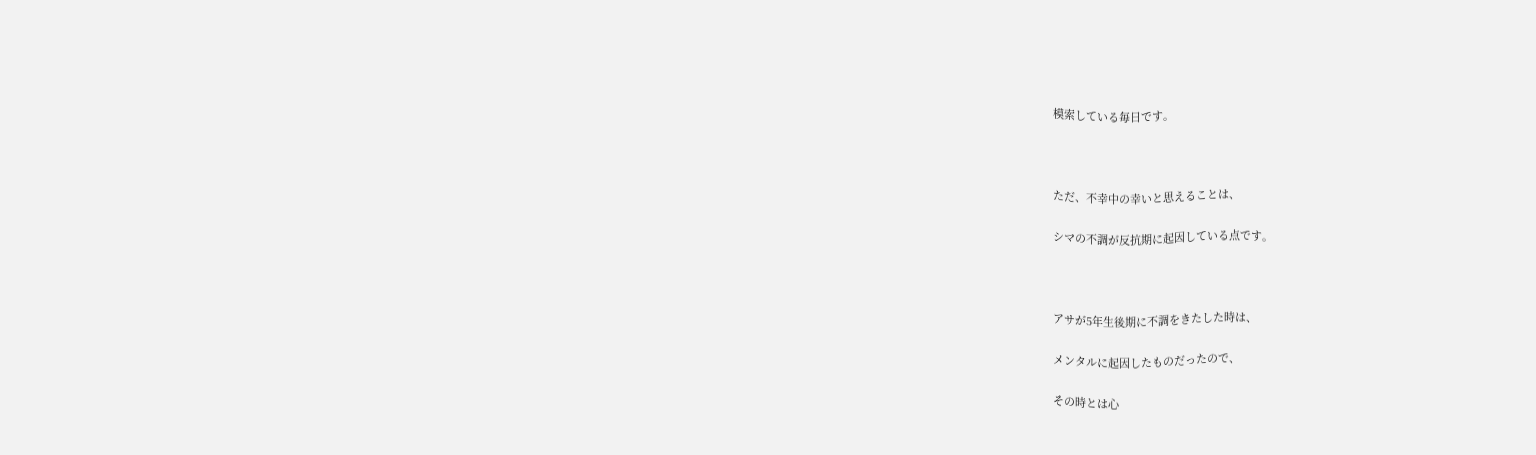模索している毎日です。



ただ、不幸中の幸いと思えることは、

シマの不調が反抗期に起因している点です。



アサが5年生後期に不調をきたした時は、

メンタルに起因したものだったので、

その時とは心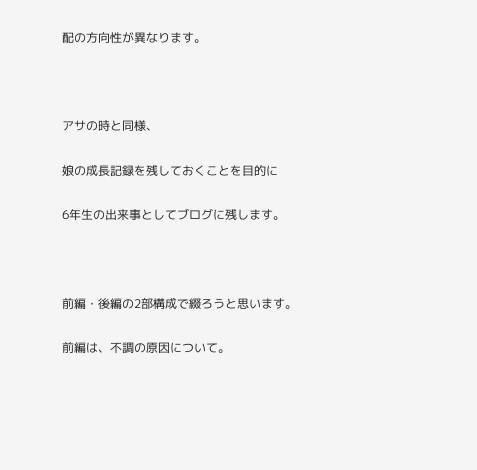配の方向性が異なります。



アサの時と同様、

娘の成長記録を残しておくことを目的に

6年生の出来事としてブログに残します。



前編・後編の2部構成で綴ろうと思います。

前編は、不調の原因について。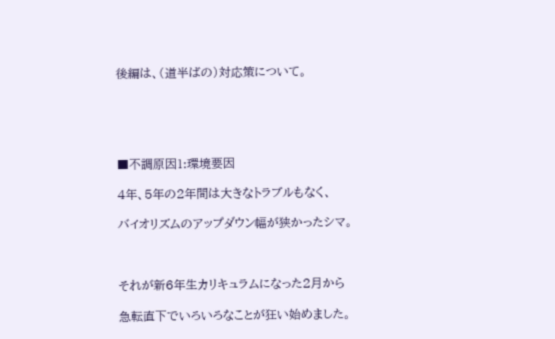後編は、(道半ばの)対応策について。





■不調原因1:環境要因

4年、5年の2年間は大きなトラブルもなく、

バイオリズムのアップダウン幅が狭かったシマ。



それが新6年生カリキュラムになった2月から

急転直下でいろいろなことが狂い始めました。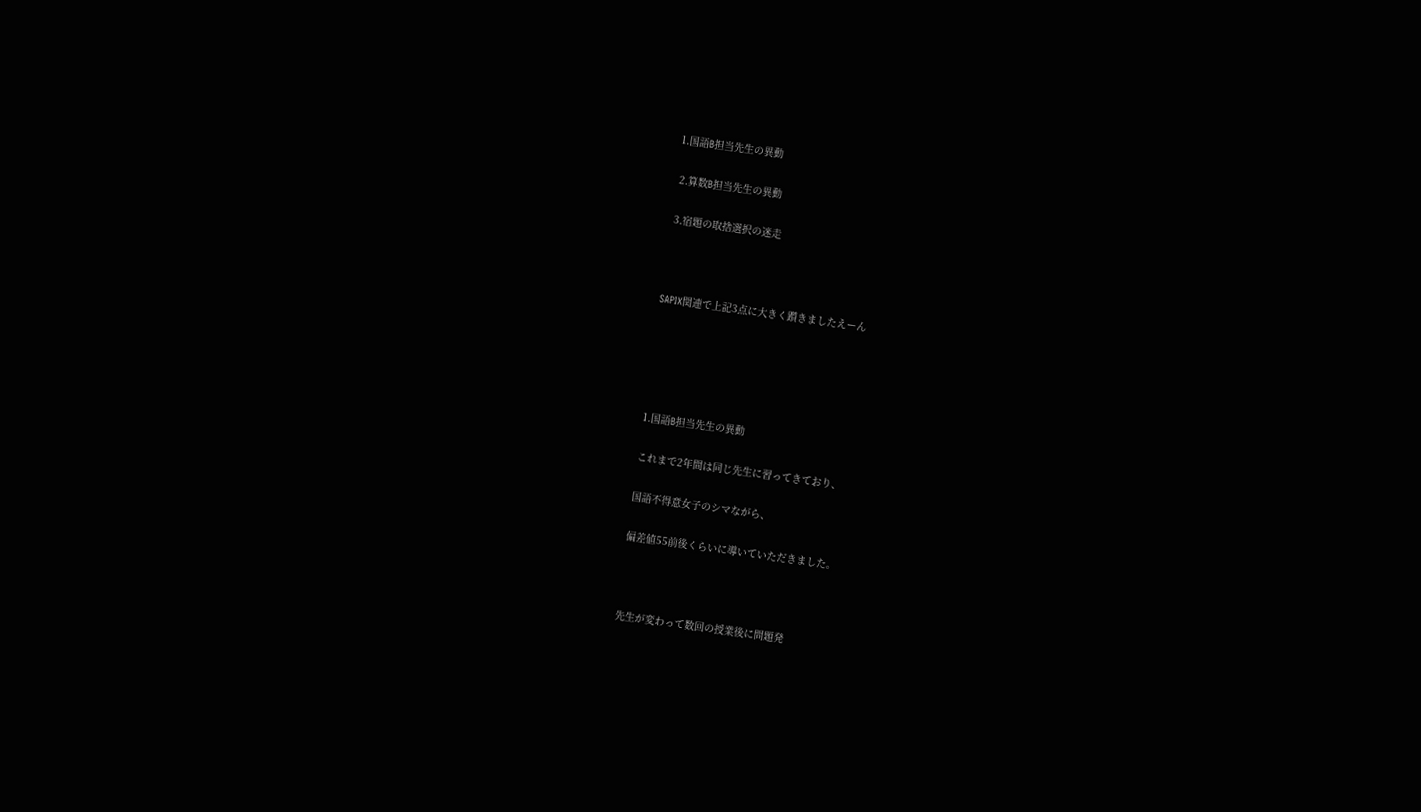1.国語B担当先生の異動

 2.算数B担当先生の異動

 3.宿題の取捨選択の迷走



SAPIX関連で上記3点に大きく躓きましたえーん





1.国語B担当先生の異動

これまで2年間は同じ先生に習ってきており、

国語不得意女子のシマながら、

偏差値55前後くらいに導いていただきました。



先生が変わって数回の授業後に問題発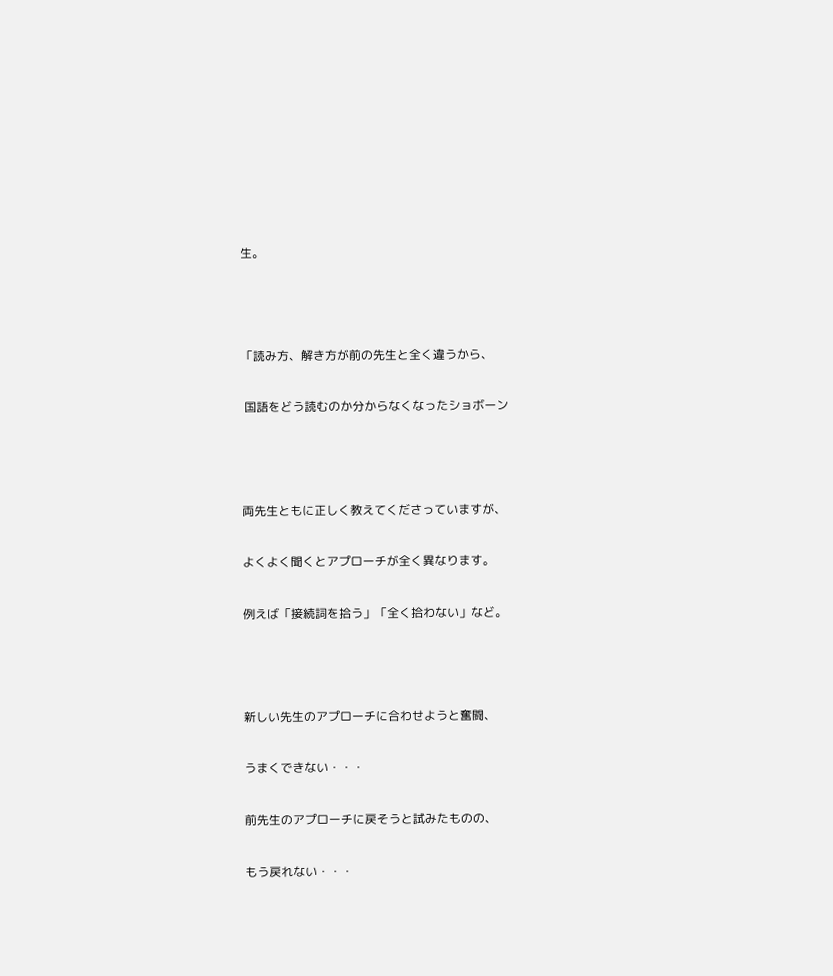生。



「読み方、解き方が前の先生と全く違うから、

 国語をどう読むのか分からなくなったショボーン



両先生ともに正しく教えてくださっていますが、

よくよく聞くとアプローチが全く異なります。

例えば「接続詞を拾う」「全く拾わない」など。



新しい先生のアプローチに合わせようと奮闘、

うまくできない・・・

前先生のアプローチに戻そうと試みたものの、

もう戻れない・・・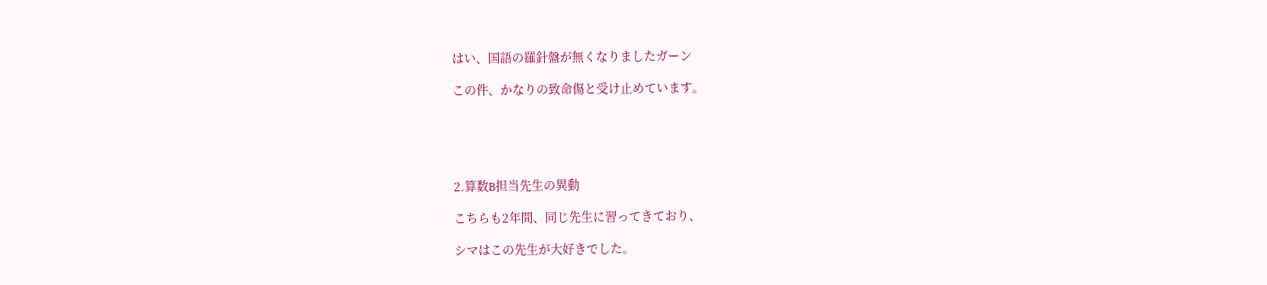はい、国語の羅針盤が無くなりましたガーン

この件、かなりの致命傷と受け止めています。





2.算数B担当先生の異動

こちらも2年間、同じ先生に習ってきており、

シマはこの先生が大好きでした。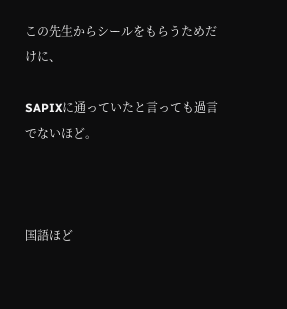この先生からシールをもらうためだけに、

SAPIXに通っていたと言っても過言でないほど。



国語ほど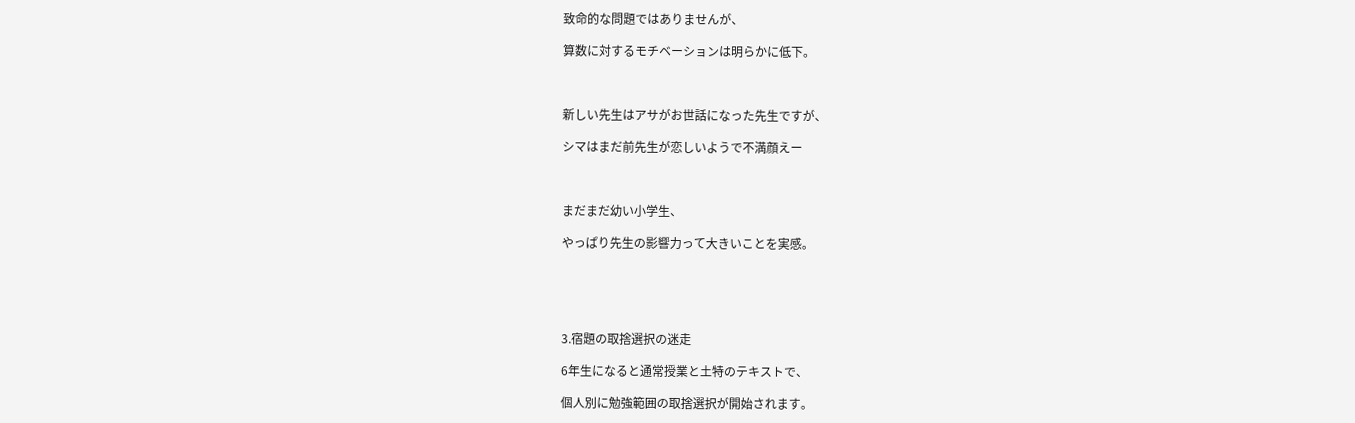致命的な問題ではありませんが、

算数に対するモチベーションは明らかに低下。



新しい先生はアサがお世話になった先生ですが、

シマはまだ前先生が恋しいようで不満顔えー



まだまだ幼い小学生、

やっぱり先生の影響力って大きいことを実感。





3.宿題の取捨選択の迷走

6年生になると通常授業と土特のテキストで、

個人別に勉強範囲の取捨選択が開始されます。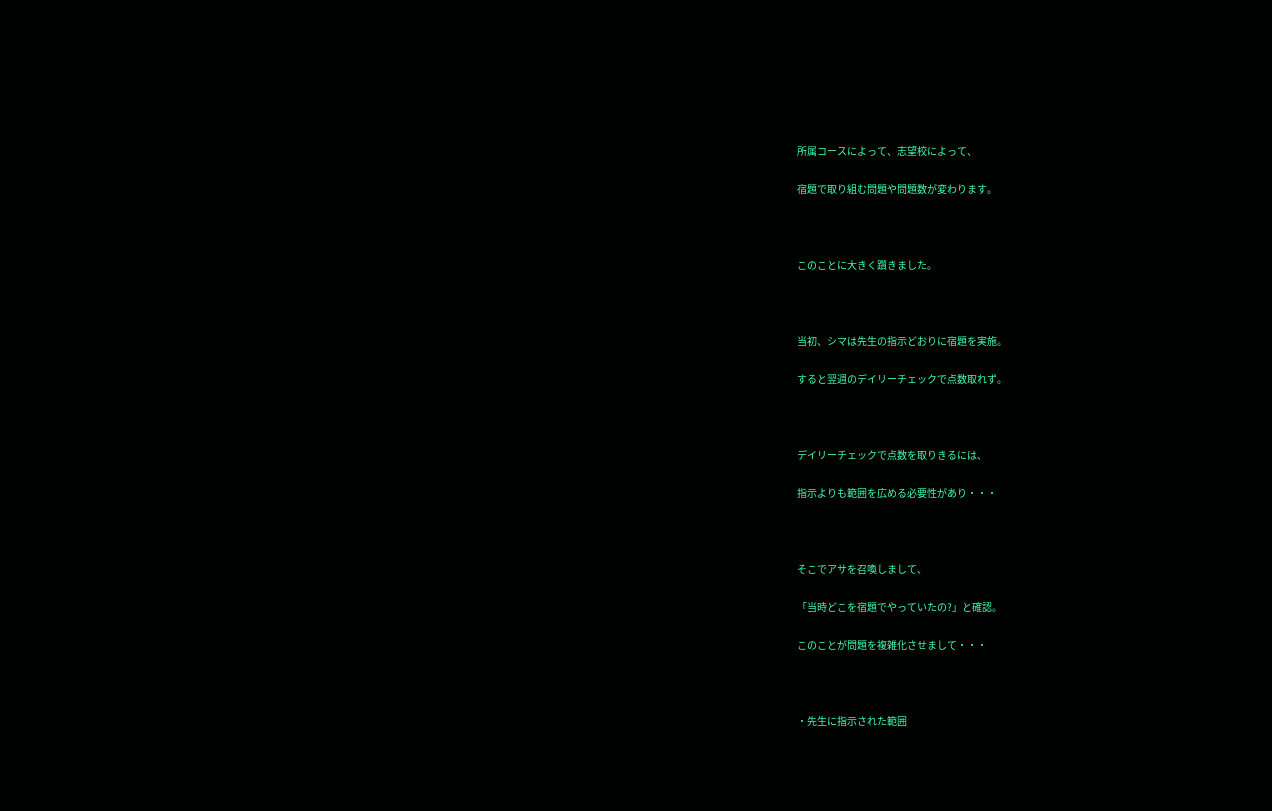所属コースによって、志望校によって、

宿題で取り組む問題や問題数が変わります。



このことに大きく躓きました。



当初、シマは先生の指示どおりに宿題を実施。

すると翌週のデイリーチェックで点数取れず。



デイリーチェックで点数を取りきるには、

指示よりも範囲を広める必要性があり・・・



そこでアサを召喚しまして、

「当時どこを宿題でやっていたの?」と確認。

このことが問題を複雑化させまして・・・



・先生に指示された範囲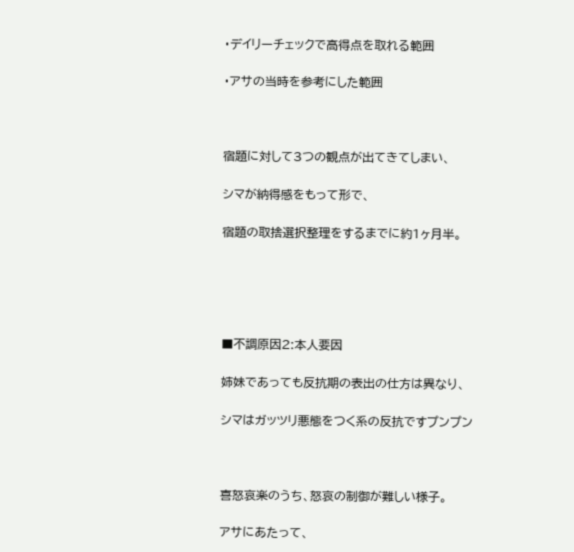・デイリーチェックで高得点を取れる範囲

・アサの当時を参考にした範囲



宿題に対して3つの観点が出てきてしまい、

シマが納得感をもって形で、

宿題の取捨選択整理をするまでに約1ヶ月半。





■不調原因2:本人要因

姉妹であっても反抗期の表出の仕方は異なり、

シマはガッツリ悪態をつく系の反抗ですプンプン



喜怒哀楽のうち、怒哀の制御が難しい様子。

アサにあたって、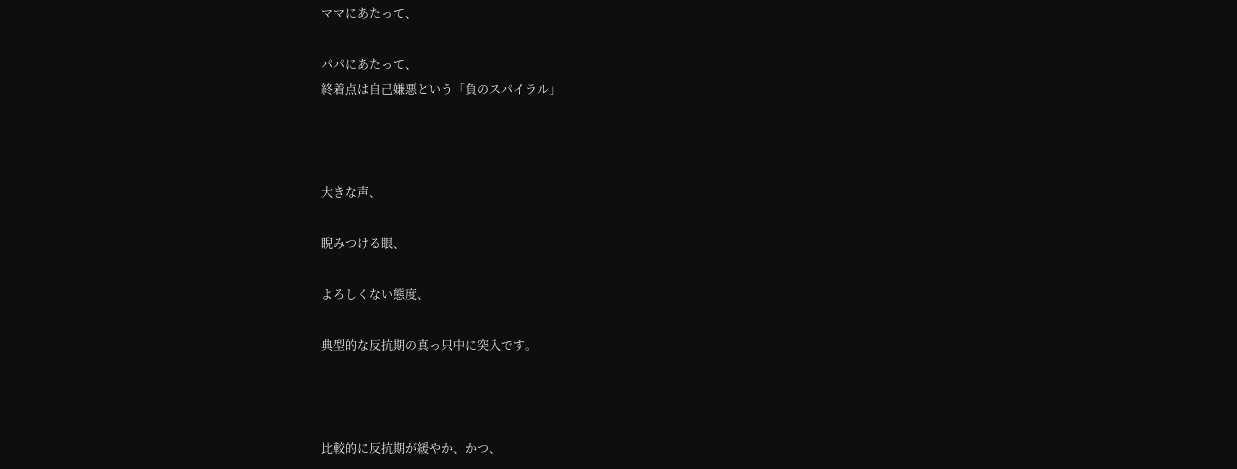ママにあたって、

パパにあたって、
終着点は自己嫌悪という「負のスパイラル」



大きな声、

睨みつける眼、

よろしくない態度、

典型的な反抗期の真っ只中に突入です。



比較的に反抗期が緩やか、かつ、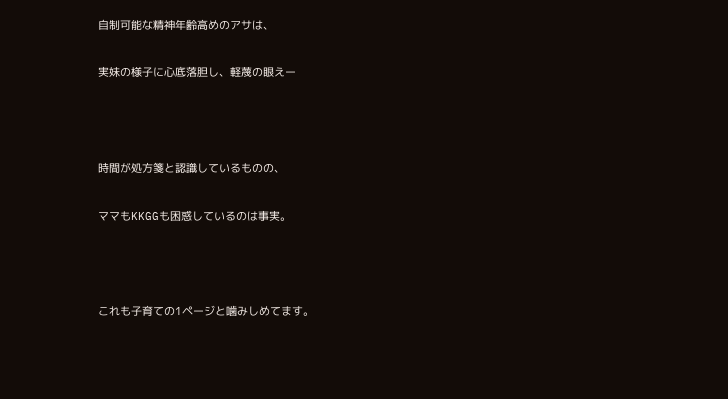自制可能な精神年齢高めのアサは、

実妹の様子に心底落胆し、軽蔑の眼えー



時間が処方箋と認識しているものの、

ママもKKGGも困惑しているのは事実。



これも子育ての1ページと噛みしめてます。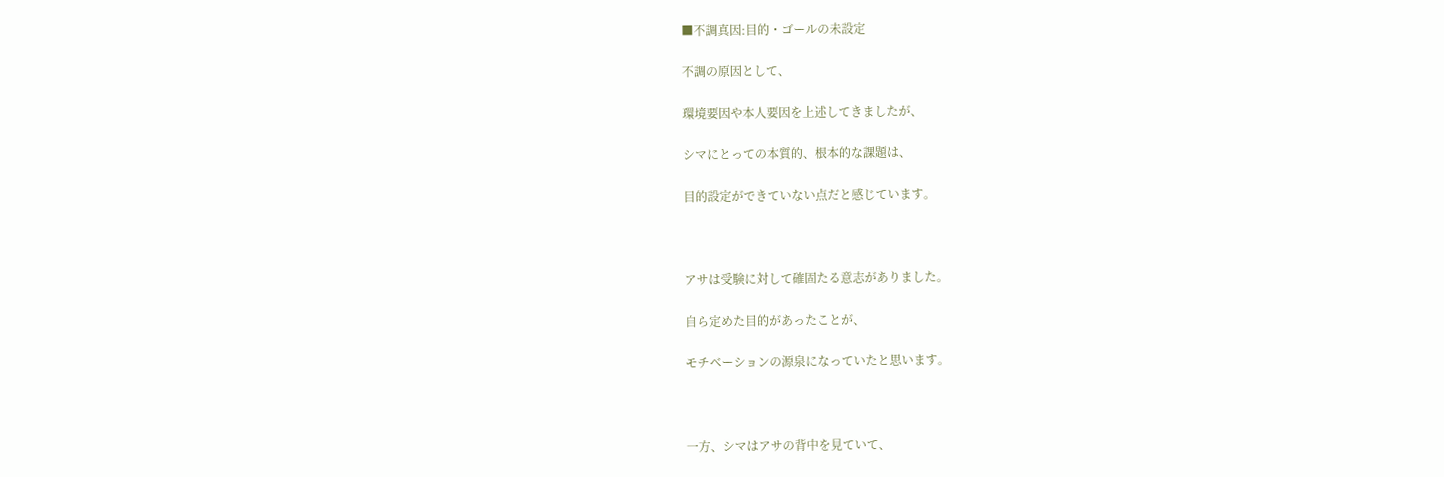■不調真因:目的・ゴールの未設定

不調の原因として、

環境要因や本人要因を上述してきましたが、

シマにとっての本質的、根本的な課題は、

目的設定ができていない点だと感じています。



アサは受験に対して確固たる意志がありました。

自ら定めた目的があったことが、

モチベーションの源泉になっていたと思います。



一方、シマはアサの背中を見ていて、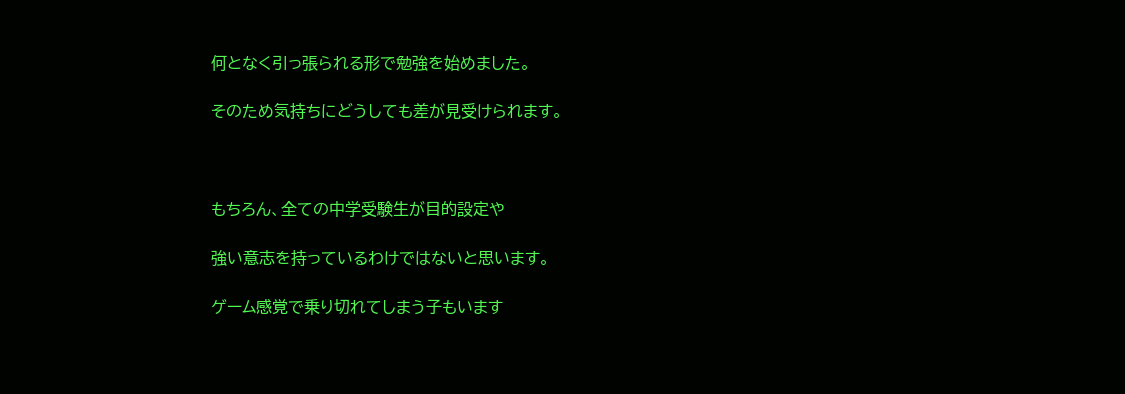何となく引っ張られる形で勉強を始めました。

そのため気持ちにどうしても差が見受けられます。



もちろん、全ての中学受験生が目的設定や

強い意志を持っているわけではないと思います。

ゲーム感覚で乗り切れてしまう子もいます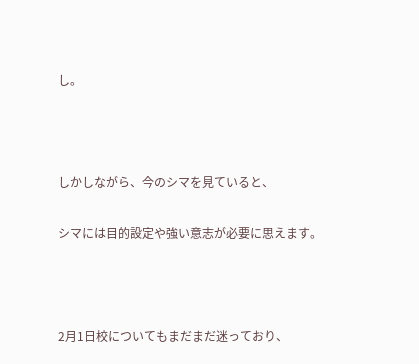し。



しかしながら、今のシマを見ていると、

シマには目的設定や強い意志が必要に思えます。



2月1日校についてもまだまだ迷っており、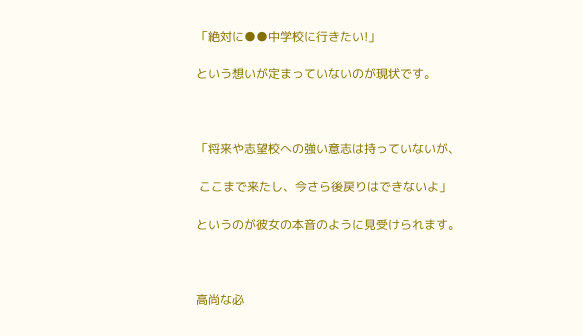「絶対に●●中学校に行きたい!」

という想いが定まっていないのが現状です。



「将来や志望校への強い意志は持っていないが、

 ここまで来たし、今さら後戻りはできないよ」

というのが彼女の本音のように見受けられます。



高尚な必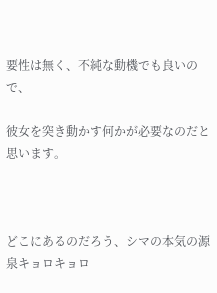要性は無く、不純な動機でも良いので、

彼女を突き動かす何かが必要なのだと思います。



どこにあるのだろう、シマの本気の源泉キョロキョロ